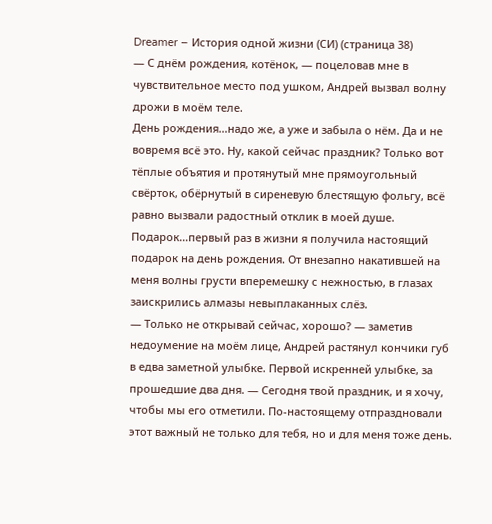Dreamer – История одной жизни (СИ) (страница 38)
— С днём рождения, котёнок, — поцеловав мне в чувствительное место под ушком, Андрей вызвал волну дрожи в моём теле.
День рождения…надо же, а уже и забыла о нём. Да и не вовремя всё это. Ну, какой сейчас праздник? Только вот тёплые объятия и протянутый мне прямоугольный свёрток, обёрнутый в сиреневую блестящую фольгу, всё равно вызвали радостный отклик в моей душе. Подарок…первый раз в жизни я получила настоящий подарок на день рождения. От внезапно накатившей на меня волны грусти вперемешку с нежностью, в глазах заискрились алмазы невыплаканных слёз.
— Только не открывай сейчас, хорошо? — заметив недоумение на моём лице, Андрей растянул кончики губ в едва заметной улыбке. Первой искренней улыбке, за прошедшие два дня. — Сегодня твой праздник, и я хочу, чтобы мы его отметили. По-настоящему отпраздновали этот важный не только для тебя, но и для меня тоже день.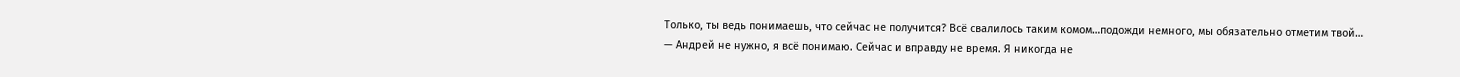Только, ты ведь понимаешь, что сейчас не получится? Всё свалилось таким комом…подожди немного, мы обязательно отметим твой…
— Андрей не нужно, я всё понимаю. Сейчас и вправду не время. Я никогда не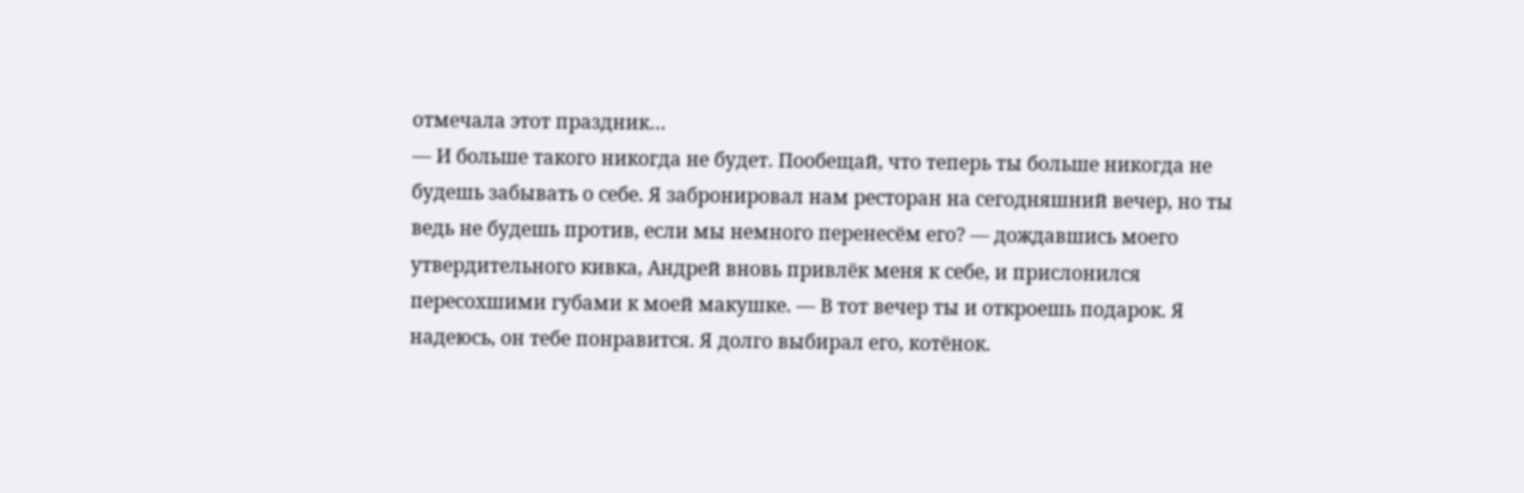отмечала этот праздник…
— И больше такого никогда не будет. Пообещай, что теперь ты больше никогда не будешь забывать о себе. Я забронировал нам ресторан на сегодняшний вечер, но ты ведь не будешь против, если мы немного перенесём его? — дождавшись моего утвердительного кивка, Андрей вновь привлёк меня к себе, и прислонился пересохшими губами к моей макушке. — В тот вечер ты и откроешь подарок. Я надеюсь, он тебе понравится. Я долго выбирал его, котёнок.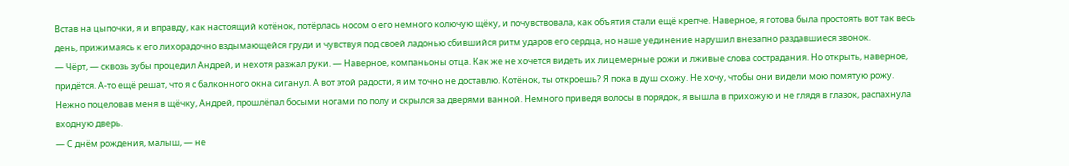Встав на цыпочки, я и вправду, как настоящий котёнок, потёрлась носом о его немного колючую щёку, и почувствовала, как объятия стали ещё крепче. Наверное, я готова была простоять вот так весь день, прижимаясь к его лихорадочно вздымающейся груди и чувствуя под своей ладонью сбившийся ритм ударов его сердца, но наше уединение нарушил внезапно раздавшиеся звонок.
— Чёрт, — сквозь зубы процедил Андрей, и нехотя разжал руки. — Наверное, компаньоны отца. Как же не хочется видеть их лицемерные рожи и лживые слова сострадания. Но открыть, наверное, придётся. А-то ещё решат, что я с балконного окна сиганул. А вот этой радости, я им точно не доставлю. Котёнок, ты откроешь? Я пока в душ схожу. Не хочу, чтобы они видели мою помятую рожу.
Нежно поцеловав меня в щёчку, Андрей, прошлёпал босыми ногами по полу и скрылся за дверями ванной. Немного приведя волосы в порядок, я вышла в прихожую и не глядя в глазок, распахнула входную дверь.
— С днём рождения, малыш, — не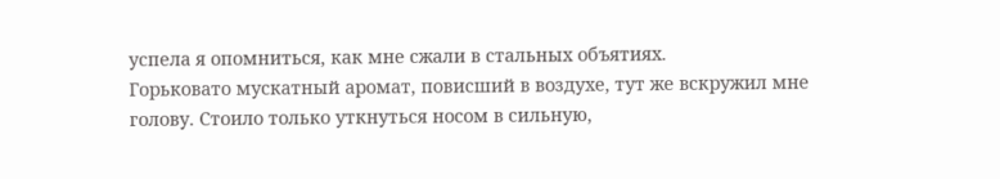успела я опомниться, как мне сжали в стальных объятиях.
Горьковато мускатный аромат, повисший в воздухе, тут же вскружил мне голову. Стоило только уткнуться носом в сильную,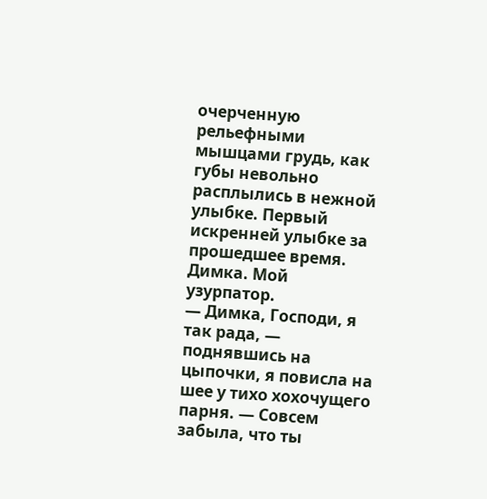очерченную рельефными мышцами грудь, как губы невольно расплылись в нежной улыбке. Первый искренней улыбке за прошедшее время. Димка. Мой узурпатор.
— Димка, Господи, я так рада, — поднявшись на цыпочки, я повисла на шее у тихо хохочущего парня. — Совсем забыла, что ты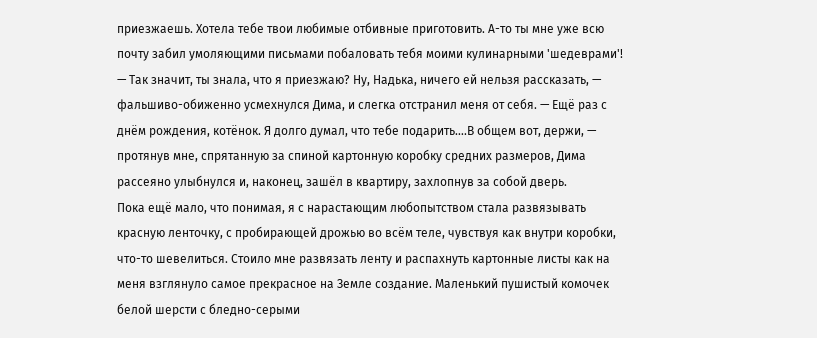приезжаешь. Хотела тебе твои любимые отбивные приготовить. А-то ты мне уже всю почту забил умоляющими письмами побаловать тебя моими кулинарными 'шедеврами'!
— Так значит, ты знала, что я приезжаю? Ну, Надька, ничего ей нельзя рассказать, — фальшиво-обиженно усмехнулся Дима, и слегка отстранил меня от себя. — Ещё раз с днём рождения, котёнок. Я долго думал, что тебе подарить….В общем вот, держи, — протянув мне, спрятанную за спиной картонную коробку средних размеров, Дима рассеяно улыбнулся и, наконец, зашёл в квартиру, захлопнув за собой дверь.
Пока ещё мало, что понимая, я с нарастающим любопытством стала развязывать красную ленточку, с пробирающей дрожью во всём теле, чувствуя как внутри коробки, что-то шевелиться. Стоило мне развязать ленту и распахнуть картонные листы как на меня взглянуло самое прекрасное на Земле создание. Маленький пушистый комочек белой шерсти с бледно-серыми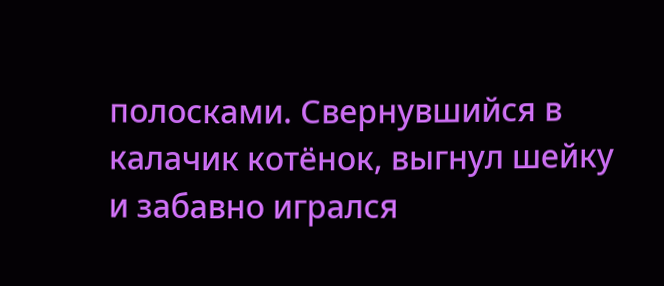полосками. Свернувшийся в калачик котёнок, выгнул шейку и забавно игрался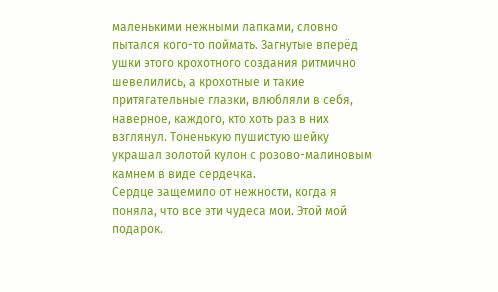маленькими нежными лапками, словно пытался кого-то поймать. Загнутые вперёд ушки этого крохотного создания ритмично шевелились, а крохотные и такие притягательные глазки, влюбляли в себя, наверное, каждого, кто хоть раз в них взглянул. Тоненькую пушистую шейку украшал золотой кулон с розово-малиновым камнем в виде сердечка.
Сердце защемило от нежности, когда я поняла, что все эти чудеса мои. Этой мой подарок.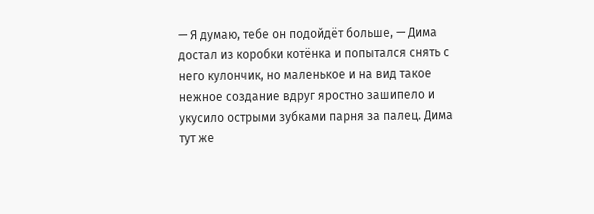— Я думаю, тебе он подойдёт больше, — Дима достал из коробки котёнка и попытался снять с него кулончик, но маленькое и на вид такое нежное создание вдруг яростно зашипело и укусило острыми зубками парня за палец. Дима тут же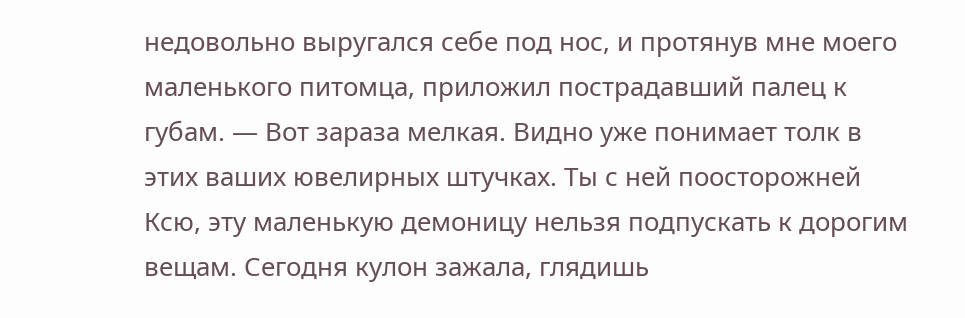недовольно выругался себе под нос, и протянув мне моего маленького питомца, приложил пострадавший палец к губам. — Вот зараза мелкая. Видно уже понимает толк в этих ваших ювелирных штучках. Ты с ней поосторожней Ксю, эту маленькую демоницу нельзя подпускать к дорогим вещам. Сегодня кулон зажала, глядишь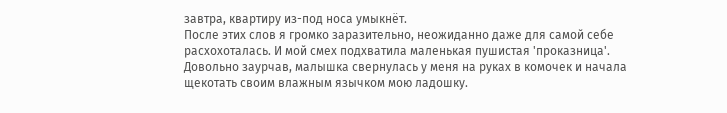завтра, квартиру из-под носа умыкнёт.
После этих слов я громко заразительно, неожиданно даже для самой себе расхохоталась. И мой смех подхватила маленькая пушистая 'проказница'. Довольно заурчав, малышка свернулась у меня на руках в комочек и начала щекотать своим влажным язычком мою ладошку.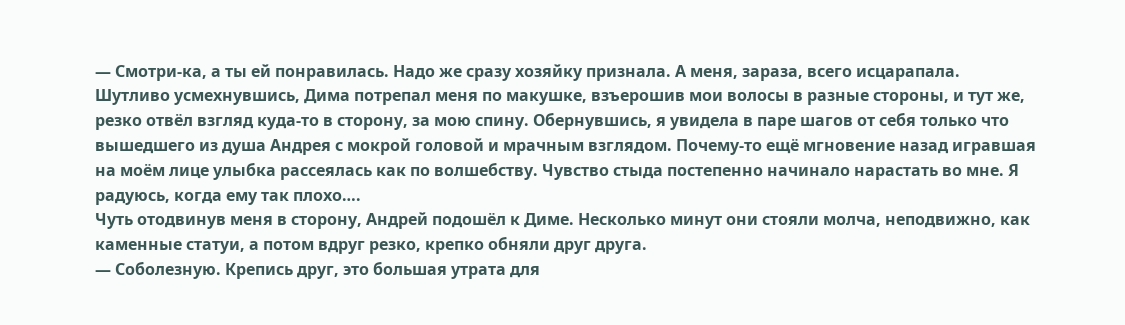— Смотри-ка, а ты ей понравилась. Надо же сразу хозяйку признала. А меня, зараза, всего исцарапала.
Шутливо усмехнувшись, Дима потрепал меня по макушке, взъерошив мои волосы в разные стороны, и тут же, резко отвёл взгляд куда-то в сторону, за мою спину. Обернувшись, я увидела в паре шагов от себя только что вышедшего из душа Андрея с мокрой головой и мрачным взглядом. Почему-то ещё мгновение назад игравшая на моём лице улыбка рассеялась как по волшебству. Чувство стыда постепенно начинало нарастать во мне. Я радуюсь, когда ему так плохо….
Чуть отодвинув меня в сторону, Андрей подошёл к Диме. Несколько минут они стояли молча, неподвижно, как каменные статуи, а потом вдруг резко, крепко обняли друг друга.
— Соболезную. Крепись друг, это большая утрата для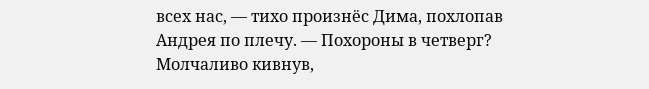всех нас, — тихо произнёс Дима, похлопав Андрея по плечу. — Похороны в четверг?
Молчаливо кивнув,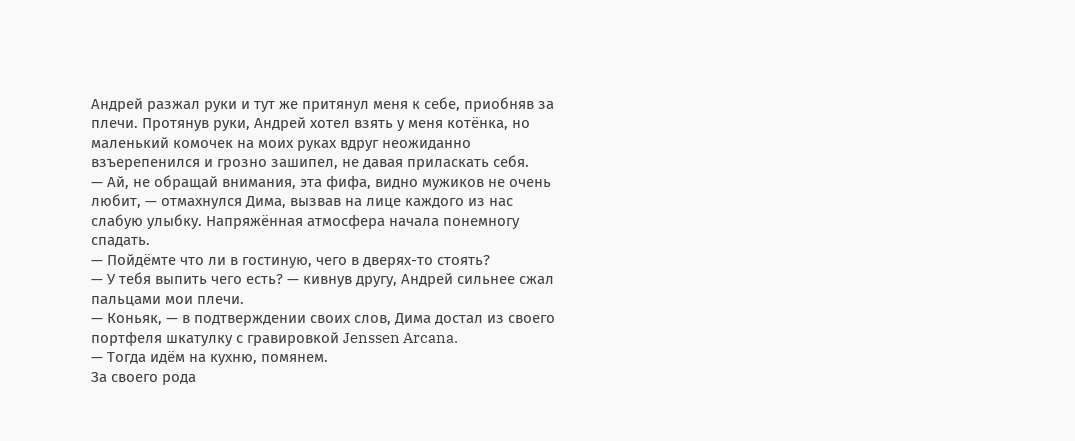Андрей разжал руки и тут же притянул меня к себе, приобняв за плечи. Протянув руки, Андрей хотел взять у меня котёнка, но маленький комочек на моих руках вдруг неожиданно взъерепенился и грозно зашипел, не давая приласкать себя.
— Ай, не обращай внимания, эта фифа, видно мужиков не очень любит, — отмахнулся Дима, вызвав на лице каждого из нас слабую улыбку. Напряжённая атмосфера начала понемногу спадать.
— Пойдёмте что ли в гостиную, чего в дверях-то стоять?
— У тебя выпить чего есть? — кивнув другу, Андрей сильнее сжал пальцами мои плечи.
— Коньяк, — в подтверждении своих слов, Дима достал из своего портфеля шкатулку с гравировкой Jenssen Arcana.
— Тогда идём на кухню, помянем.
За своего рода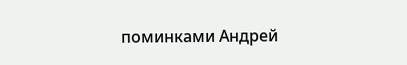поминками Андрей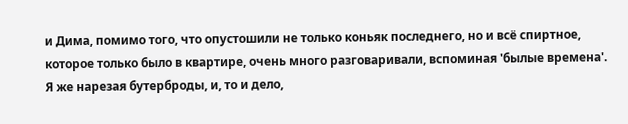и Дима, помимо того, что опустошили не только коньяк последнего, но и всё спиртное, которое только было в квартире, очень много разговаривали, вспоминая 'былые времена'. Я же нарезая бутерброды, и, то и дело,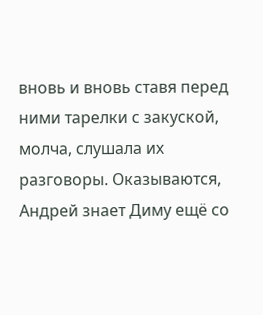вновь и вновь ставя перед ними тарелки с закуской, молча, слушала их разговоры. Оказываются, Андрей знает Диму ещё со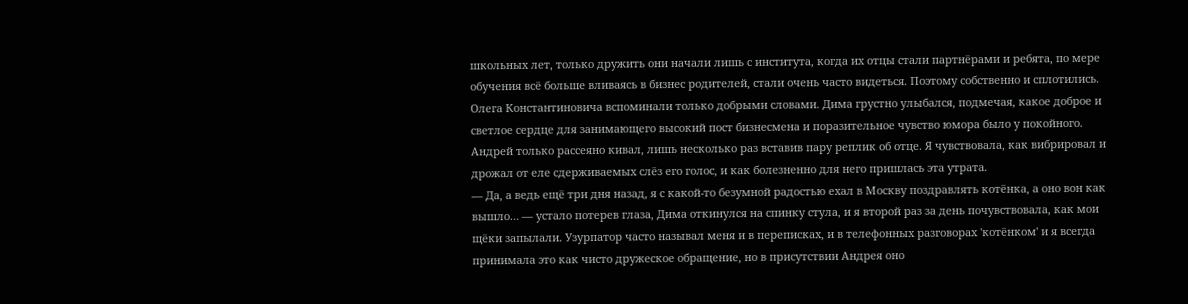школьных лет, только дружить они начали лишь с института, когда их отцы стали партнёрами и ребята, по мере обучения всё больше вливаясь в бизнес родителей, стали очень часто видеться. Поэтому собственно и сплотились. Олега Константиновича вспоминали только добрыми словами. Дима грустно улыбался, подмечая, какое доброе и светлое сердце для занимающего высокий пост бизнесмена и поразительное чувство юмора было у покойного. Андрей только рассеяно кивал, лишь несколько раз вставив пару реплик об отце. Я чувствовала, как вибрировал и дрожал от еле сдерживаемых слёз его голос, и как болезненно для него пришлась эта утрата.
— Да, а ведь ещё три дня назад, я с какой-то безумной радостью ехал в Москву поздравлять котёнка, а оно вон как вышло… — устало потерев глаза, Дима откинулся на спинку стула, и я второй раз за день почувствовала, как мои щёки запылали. Узурпатор часто называл меня и в переписках, и в телефонных разговорах 'котёнком' и я всегда принимала это как чисто дружеское обращение, но в присутствии Андрея оно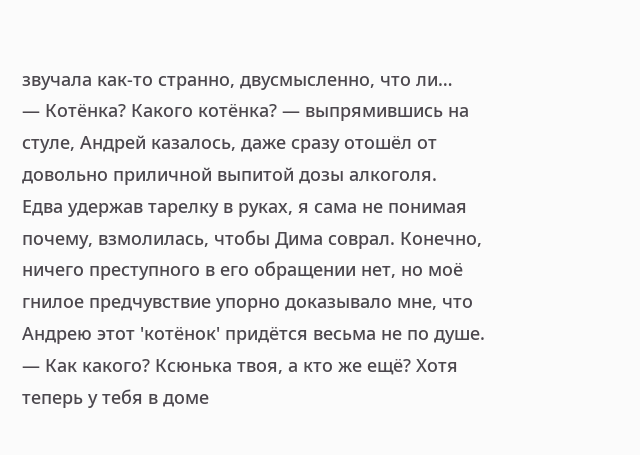звучала как-то странно, двусмысленно, что ли…
— Котёнка? Какого котёнка? — выпрямившись на стуле, Андрей казалось, даже сразу отошёл от довольно приличной выпитой дозы алкоголя.
Едва удержав тарелку в руках, я сама не понимая почему, взмолилась, чтобы Дима соврал. Конечно, ничего преступного в его обращении нет, но моё гнилое предчувствие упорно доказывало мне, что Андрею этот 'котёнок' придётся весьма не по душе.
— Как какого? Ксюнька твоя, а кто же ещё? Хотя теперь у тебя в доме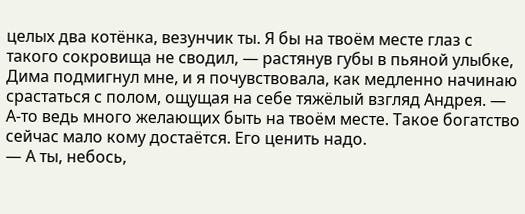целых два котёнка, везунчик ты. Я бы на твоём месте глаз с такого сокровища не сводил, — растянув губы в пьяной улыбке, Дима подмигнул мне, и я почувствовала, как медленно начинаю срастаться с полом, ощущая на себе тяжёлый взгляд Андрея. — А-то ведь много желающих быть на твоём месте. Такое богатство сейчас мало кому достаётся. Его ценить надо.
— А ты, небось,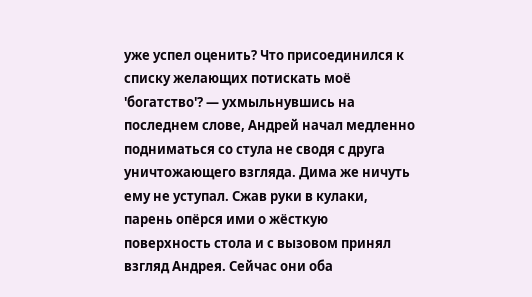уже успел оценить? Что присоединился к списку желающих потискать моё 'богатство'? — ухмыльнувшись на последнем слове, Андрей начал медленно подниматься со стула не сводя с друга уничтожающего взгляда. Дима же ничуть ему не уступал. Сжав руки в кулаки, парень опёрся ими о жёсткую поверхность стола и с вызовом принял взгляд Андрея. Сейчас они оба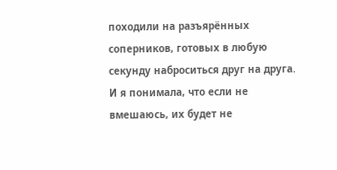походили на разъярённых соперников, готовых в любую секунду наброситься друг на друга. И я понимала, что если не вмешаюсь, их будет не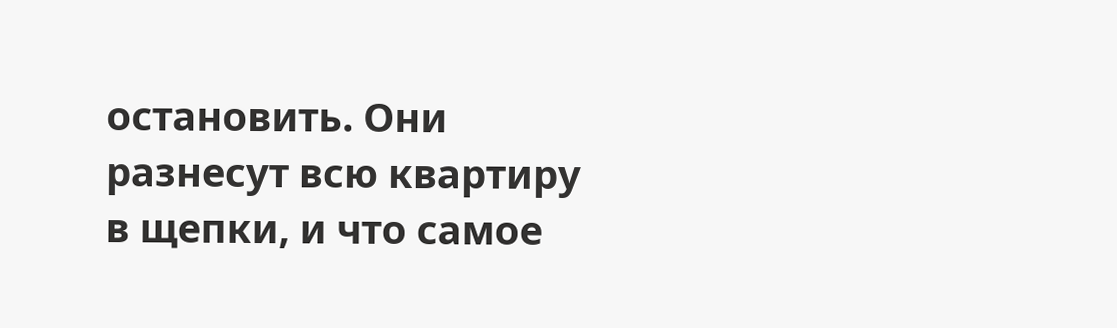остановить. Они разнесут всю квартиру в щепки, и что самое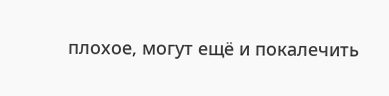плохое, могут ещё и покалечить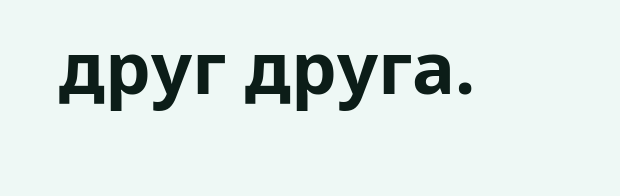друг друга.